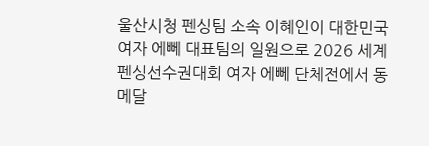울산시청 펜싱팀 소속 이혜인이 대한민국 여자 에뻬 대표팀의 일원으로 2026 세계펜싱선수권대회 여자 에뻬 단체전에서 동메달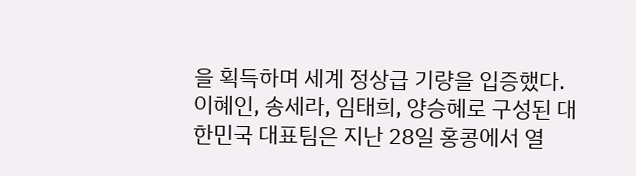을 획득하며 세계 정상급 기량을 입증했다. 이혜인, 송세라, 임태희, 양승혜로 구성된 대한민국 대표팀은 지난 28일 홍콩에서 열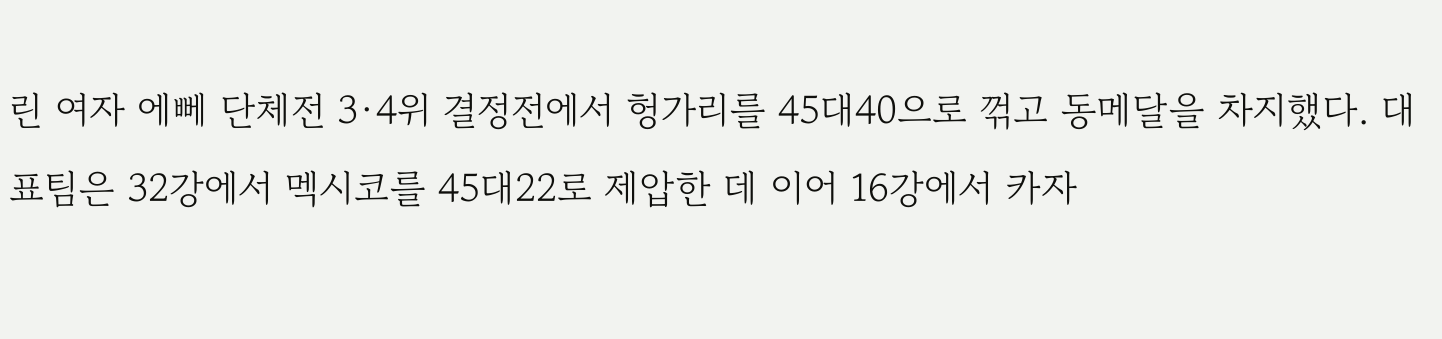린 여자 에뻬 단체전 3·4위 결정전에서 헝가리를 45대40으로 꺾고 동메달을 차지했다. 대표팀은 32강에서 멕시코를 45대22로 제압한 데 이어 16강에서 카자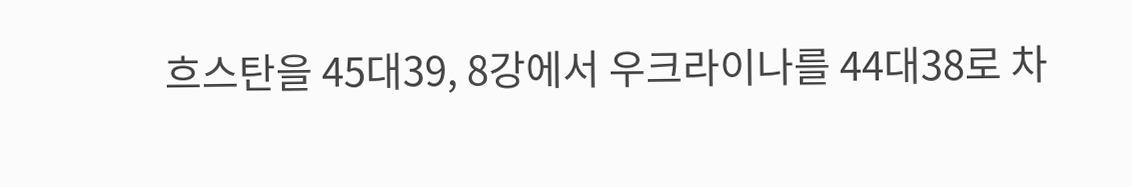흐스탄을 45대39, 8강에서 우크라이나를 44대38로 차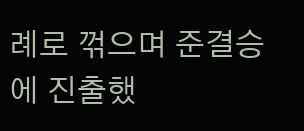례로 꺾으며 준결승에 진출했